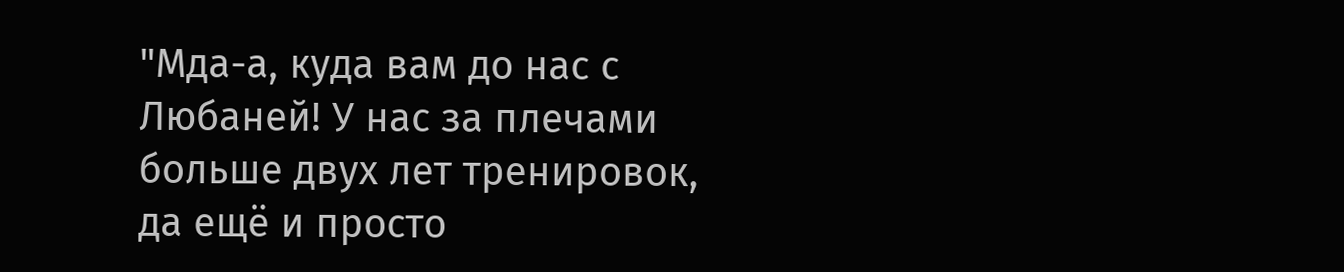"Мда-а, куда вам до нас с Любаней! У нас за плечами больше двух лет тренировок, да ещё и просто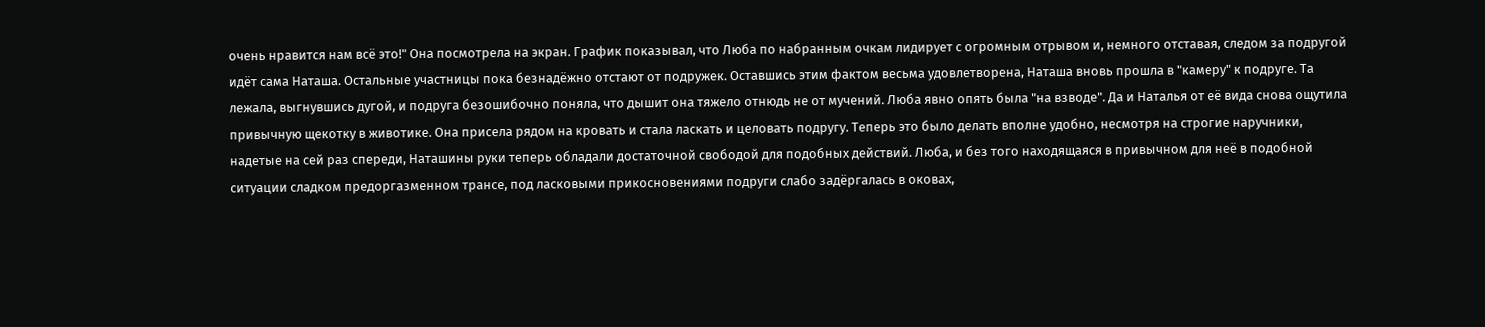очень нравится нам всё это!" Она посмотрела на экран. График показывал, что Люба по набранным очкам лидирует с огромным отрывом и, немного отставая, следом за подругой идёт сама Наташа. Остальные участницы пока безнадёжно отстают от подружек. Оставшись этим фактом весьма удовлетворена, Наташа вновь прошла в "камеру" к подруге. Та лежала, выгнувшись дугой, и подруга безошибочно поняла, что дышит она тяжело отнюдь не от мучений. Люба явно опять была "на взводе". Да и Наталья от её вида снова ощутила привычную щекотку в животике. Она присела рядом на кровать и стала ласкать и целовать подругу. Теперь это было делать вполне удобно, несмотря на строгие наручники, надетые на сей раз спереди, Наташины руки теперь обладали достаточной свободой для подобных действий. Люба, и без того находящаяся в привычном для неё в подобной ситуации сладком предоргазменном трансе, под ласковыми прикосновениями подруги слабо задёргалась в оковах,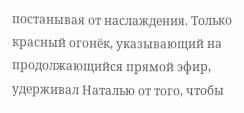постанывая от наслаждения. Только красный огонёк, указывающий на продолжающийся прямой эфир, удерживал Наталью от того, чтобы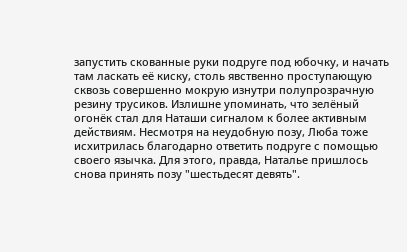запустить скованные руки подруге под юбочку, и начать там ласкать её киску, столь явственно проступающую сквозь совершенно мокрую изнутри полупрозрачную резину трусиков. Излишне упоминать, что зелёный огонёк стал для Наташи сигналом к более активным действиям. Несмотря на неудобную позу, Люба тоже исхитрилась благодарно ответить подруге с помощью своего язычка. Для этого, правда, Наталье пришлось снова принять позу "шестьдесят девять".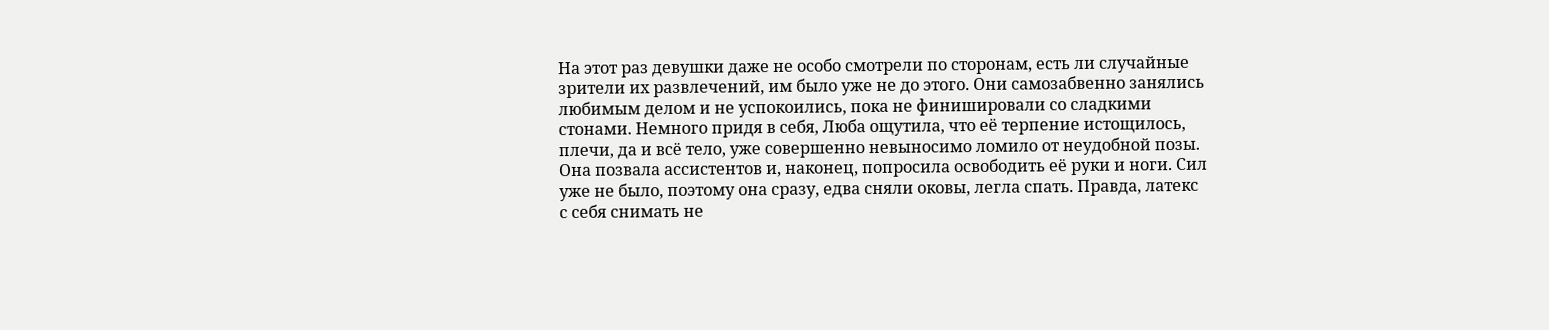На этот раз девушки даже не особо смотрели по сторонам, есть ли случайные зрители их развлечений, им было уже не до этого. Они самозабвенно занялись любимым делом и не успокоились, пока не финишировали со сладкими стонами. Немного придя в себя, Люба ощутила, что её терпение истощилось, плечи, да и всё тело, уже совершенно невыносимо ломило от неудобной позы. Она позвала ассистентов и, наконец, попросила освободить её руки и ноги. Сил уже не было, поэтому она сразу, едва сняли оковы, легла спать. Правда, латекс с себя снимать не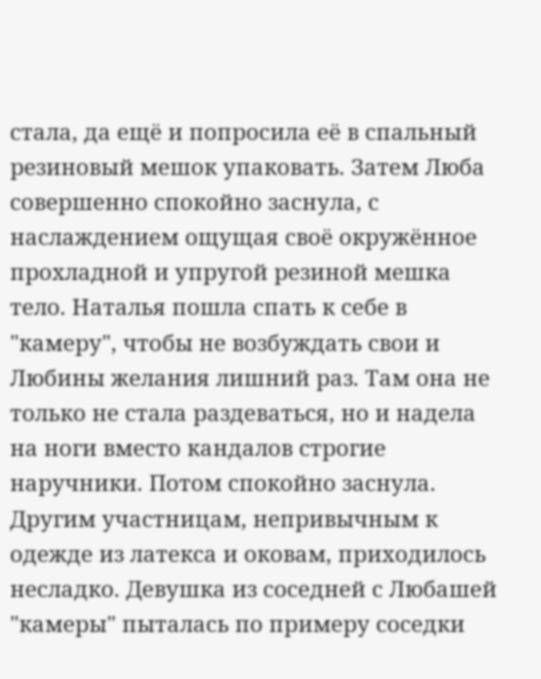стала, да ещё и попросила её в спальный резиновый мешок упаковать. Затем Люба совершенно спокойно заснула, с наслаждением ощущая своё окружённое прохладной и упругой резиной мешка тело. Наталья пошла спать к себе в "камеру", чтобы не возбуждать свои и Любины желания лишний раз. Там она не только не стала раздеваться, но и надела на ноги вместо кандалов строгие наручники. Потом спокойно заснула. Другим участницам, непривычным к одежде из латекса и оковам, приходилось несладко. Девушка из соседней с Любашей "камеры" пыталась по примеру соседки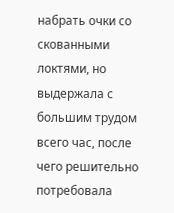набрать очки со скованными локтями, но выдержала с большим трудом всего час, после чего решительно потребовала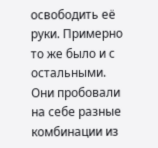освободить её руки. Примерно то же было и с остальными. Они пробовали на себе разные комбинации из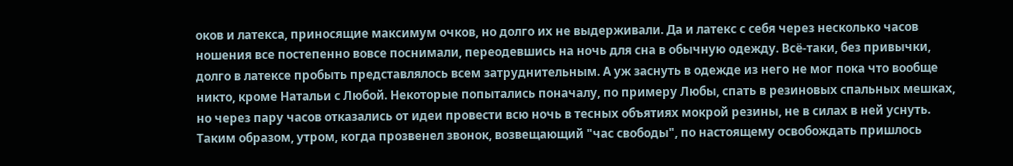оков и латекса, приносящие максимум очков, но долго их не выдерживали. Да и латекс с себя через несколько часов ношения все постепенно вовсе поснимали, переодевшись на ночь для сна в обычную одежду. Всё-таки, без привычки, долго в латексе пробыть представлялось всем затруднительным. А уж заснуть в одежде из него не мог пока что вообще никто, кроме Натальи с Любой. Некоторые попытались поначалу, по примеру Любы, спать в резиновых спальных мешках, но через пару часов отказались от идеи провести всю ночь в тесных объятиях мокрой резины, не в силах в ней уснуть. Таким образом, утром, когда прозвенел звонок, возвещающий "час свободы", по настоящему освобождать пришлось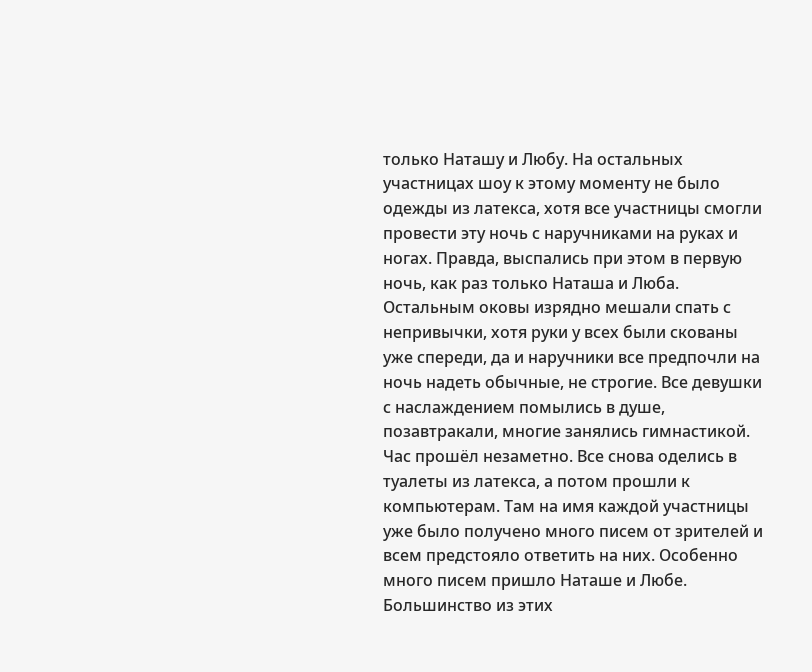только Наташу и Любу. На остальных участницах шоу к этому моменту не было одежды из латекса, хотя все участницы смогли провести эту ночь с наручниками на руках и ногах. Правда, выспались при этом в первую ночь, как раз только Наташа и Люба. Остальным оковы изрядно мешали спать с непривычки, хотя руки у всех были скованы уже спереди, да и наручники все предпочли на ночь надеть обычные, не строгие. Все девушки с наслаждением помылись в душе, позавтракали, многие занялись гимнастикой. Час прошёл незаметно. Все снова оделись в туалеты из латекса, а потом прошли к компьютерам. Там на имя каждой участницы уже было получено много писем от зрителей и всем предстояло ответить на них. Особенно много писем пришло Наташе и Любе. Большинство из этих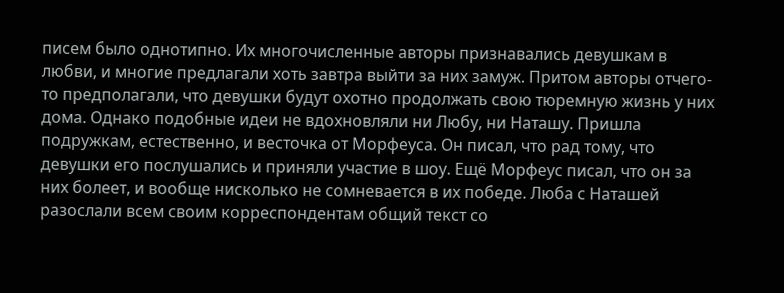писем было однотипно. Их многочисленные авторы признавались девушкам в любви, и многие предлагали хоть завтра выйти за них замуж. Притом авторы отчего-то предполагали, что девушки будут охотно продолжать свою тюремную жизнь у них дома. Однако подобные идеи не вдохновляли ни Любу, ни Наташу. Пришла подружкам, естественно, и весточка от Морфеуса. Он писал, что рад тому, что девушки его послушались и приняли участие в шоу. Ещё Морфеус писал, что он за них болеет, и вообще нисколько не сомневается в их победе. Люба с Наташей разослали всем своим корреспондентам общий текст со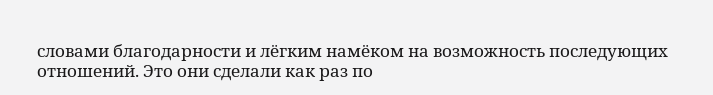словами благодарности и лёгким намёком на возможность последующих отношений. Это они сделали как раз по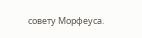совету Морфеуса.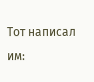Тот написал им: